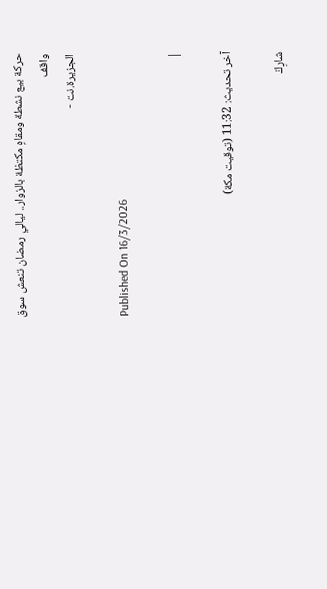حركة بيع نشطة ومقاهٍ مكتظة بالزوار.. ليالي رمضان تنعش سوق واقف
الجزيرة.نت -

Published On 16/3/2026

|

آخر تحديث: 11:32 (توقيت مكة)

شارِكْ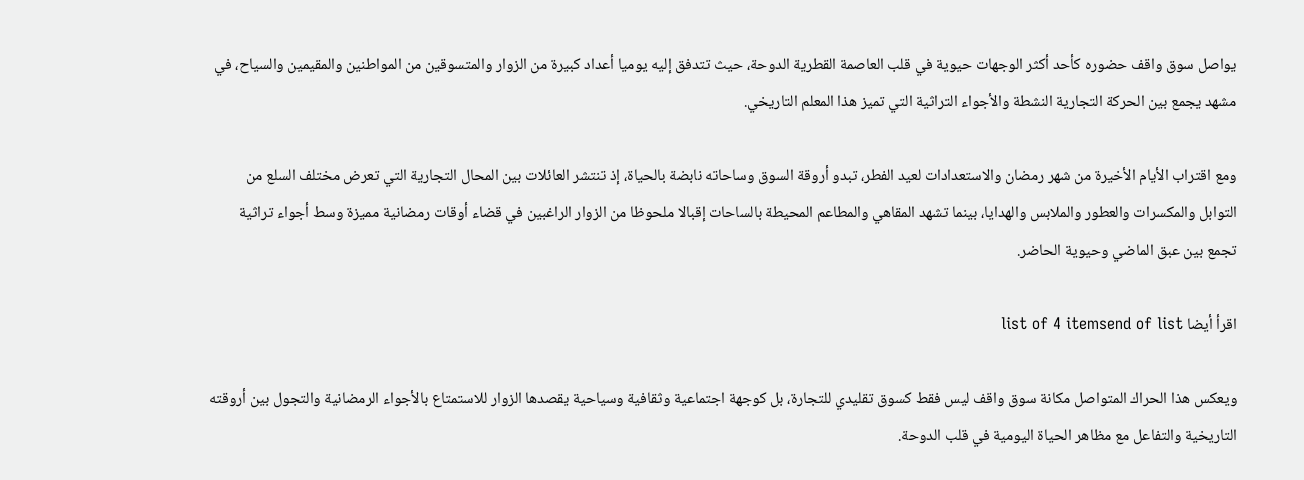يواصل سوق واقف حضوره كأحد أكثر الوجهات حيوية في قلب العاصمة القطرية الدوحة، حيث تتدفق إليه يوميا أعداد كبيرة من الزوار والمتسوقين من المواطنين والمقيمين والسياح، في مشهد يجمع بين الحركة التجارية النشطة والأجواء التراثية التي تميز هذا المعلم التاريخي.

ومع اقتراب الأيام الأخيرة من شهر رمضان والاستعدادات لعيد الفطر، تبدو أروقة السوق وساحاته نابضة بالحياة، إذ تنتشر العائلات بين المحال التجارية التي تعرض مختلف السلع من التوابل والمكسرات والعطور والملابس والهدايا، بينما تشهد المقاهي والمطاعم المحيطة بالساحات إقبالا ملحوظا من الزوار الراغبين في قضاء أوقات رمضانية مميزة وسط أجواء تراثية تجمع بين عبق الماضي وحيوية الحاضر.

اقرأ أيضا list of 4 itemsend of list

ويعكس هذا الحراك المتواصل مكانة سوق واقف ليس فقط كسوق تقليدي للتجارة، بل كوجهة اجتماعية وثقافية وسياحية يقصدها الزوار للاستمتاع بالأجواء الرمضانية والتجول بين أروقته التاريخية والتفاعل مع مظاهر الحياة اليومية في قلب الدوحة.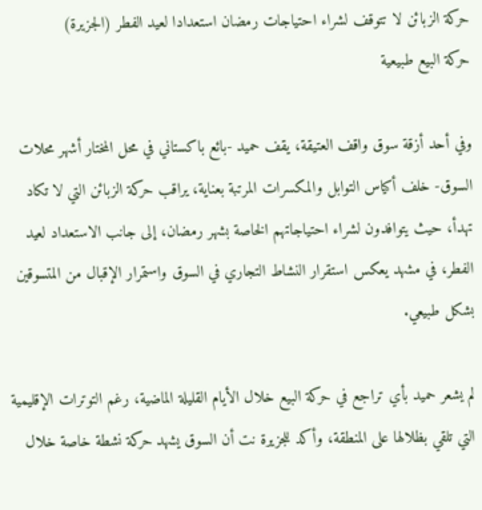حركة الزبائن لا تتوقف لشراء احتياجات رمضان استعدادا لعيد الفطر (الجزيرة)
حركة البيع طبيعية

وفي أحد أزقة سوق واقف العتيقة، يقف حميد -بائع باكستاني في محل المختار أشهر محلات السوق- خلف أكياس التوابل والمكسرات المرتبة بعناية، يراقب حركة الزبائن التي لا تكاد تهدأ، حيث يتوافدون لشراء احتياجاتهم الخاصة بشهر رمضان، إلى جانب الاستعداد لعيد الفطر، في مشهد يعكس استقرار النشاط التجاري في السوق واستمرار الإقبال من المتسوقين بشكل طبيعي.

لم يشعر حميد بأي تراجع في حركة البيع خلال الأيام القليلة الماضية، رغم التوترات الإقليمية التي تلقي بظلالها على المنطقة، وأكد للجزيرة نت أن السوق يشهد حركة نشطة خاصة خلال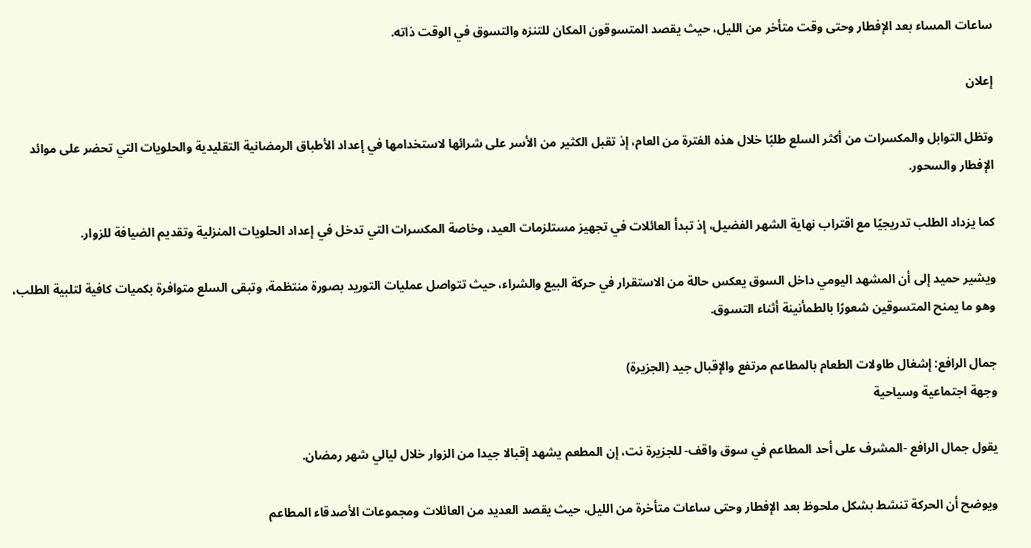ساعات المساء بعد الإفطار وحتى وقت متأخر من الليل، حيث يقصد المتسوقون المكان للتنزه والتسوق في الوقت ذاته.

إعلان

وتظل التوابل والمكسرات من أكثر السلع طلبًا خلال هذه الفترة من العام، إذ تقبل الكثير من الأسر على شرائها لاستخدامها في إعداد الأطباق الرمضانية التقليدية والحلويات التي تحضر على موائد الإفطار والسحور.

كما يزداد الطلب تدريجيًا مع اقتراب نهاية الشهر الفضيل، إذ تبدأ العائلات في تجهيز مستلزمات العيد، وخاصة المكسرات التي تدخل في إعداد الحلويات المنزلية وتقديم الضيافة للزوار.

ويشير حميد إلى أن المشهد اليومي داخل السوق يعكس حالة من الاستقرار في حركة البيع والشراء، حيث تتواصل عمليات التوريد بصورة منتظمة، وتبقى السلع متوافرة بكميات كافية لتلبية الطلب، وهو ما يمنح المتسوقين شعورًا بالطمأنينة أثناء التسوق.

جمال الرافع: إشغال طاولات الطعام بالمطاعم مرتفع والإقبال جيد (الجزيرة)
وجهة اجتماعية وسياحية

يقول جمال الرافع -المشرف على أحد المطاعم في سوق واقف- للجزيرة نت، إن المطعم يشهد إقبالا جيدا من الزوار خلال ليالي شهر رمضان.

ويوضح أن الحركة تنشط بشكل ملحوظ بعد الإفطار وحتى ساعات متأخرة من الليل، حيث يقصد العديد من العائلات ومجموعات الأصدقاء المطاعم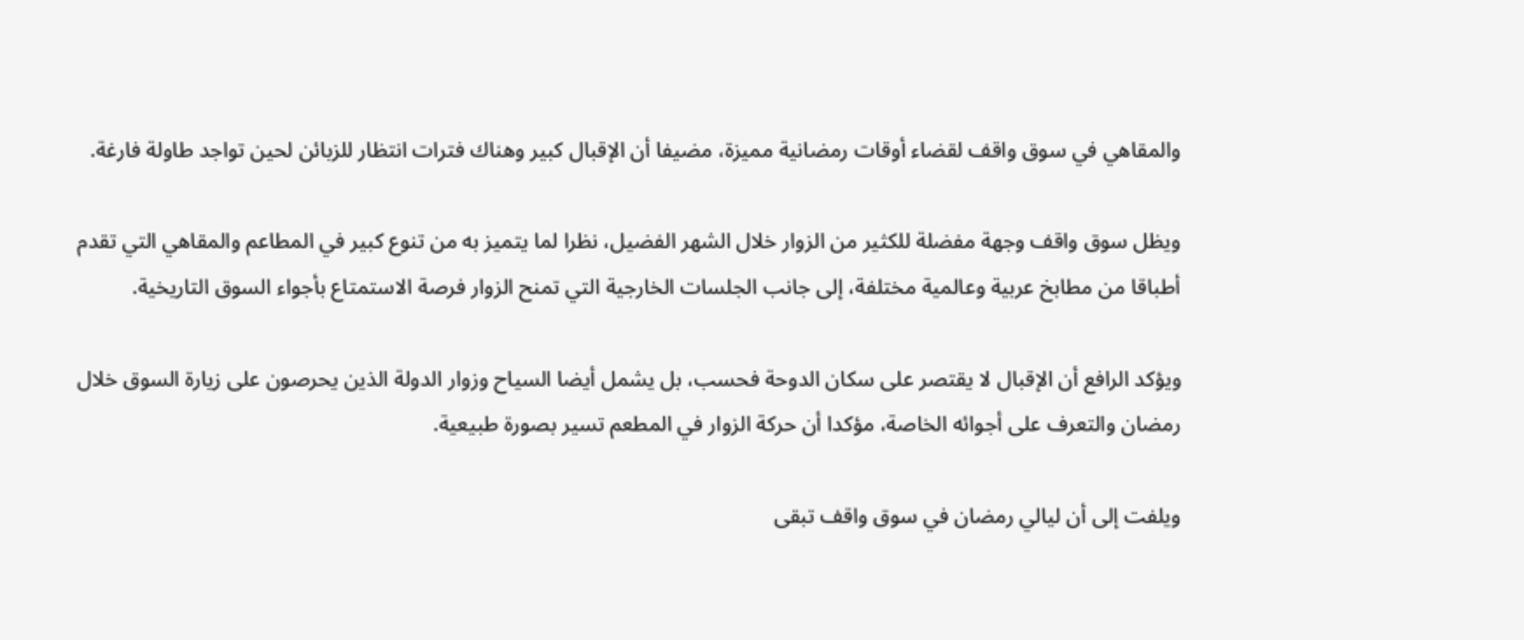والمقاهي في سوق واقف لقضاء أوقات رمضانية مميزة، مضيفا أن الإقبال كبير وهناك فترات انتظار للزبائن لحين تواجد طاولة فارغة.

ويظل سوق واقف وجهة مفضلة للكثير من الزوار خلال الشهر الفضيل، نظرا لما يتميز به من تنوع كبير في المطاعم والمقاهي التي تقدم أطباقا من مطابخ عربية وعالمية مختلفة، إلى جانب الجلسات الخارجية التي تمنح الزوار فرصة الاستمتاع بأجواء السوق التاريخية.

ويؤكد الرافع أن الإقبال لا يقتصر على سكان الدوحة فحسب، بل يشمل أيضا السياح وزوار الدولة الذين يحرصون على زيارة السوق خلال رمضان والتعرف على أجوائه الخاصة، مؤكدا أن حركة الزوار في المطعم تسير بصورة طبيعية.

ويلفت إلى أن ليالي رمضان في سوق واقف تبقى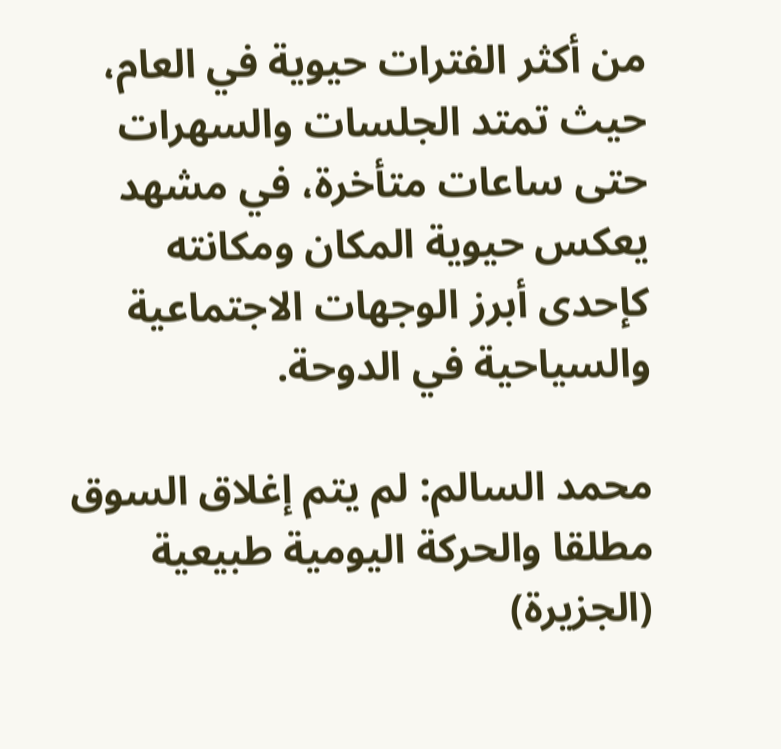من أكثر الفترات حيوية في العام، حيث تمتد الجلسات والسهرات حتى ساعات متأخرة، في مشهد يعكس حيوية المكان ومكانته كإحدى أبرز الوجهات الاجتماعية والسياحية في الدوحة.

محمد السالم: لم يتم إغلاق السوق مطلقا والحركة اليومية طبيعية (الجزيرة)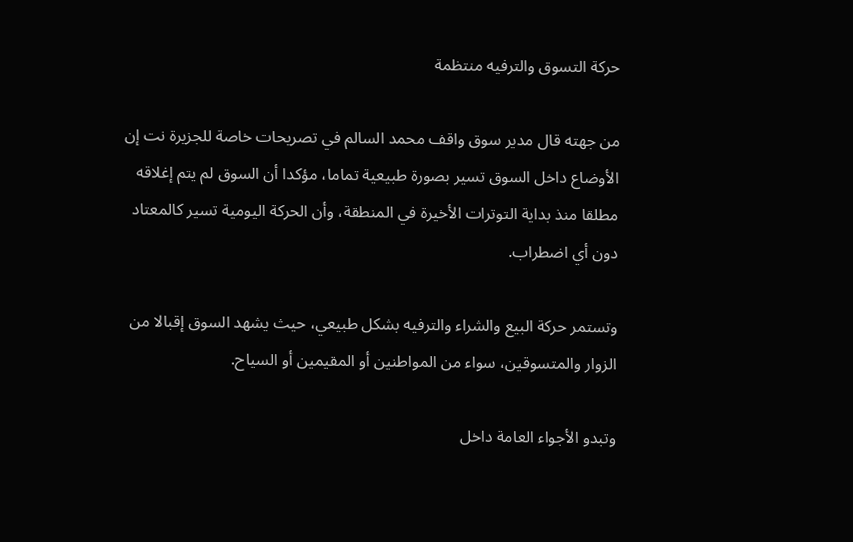حركة التسوق والترفيه منتظمة

من جهته قال مدير سوق واقف محمد السالم في تصريحات خاصة للجزيرة نت إن الأوضاع داخل السوق تسير بصورة طبيعية تماما، مؤكدا أن السوق لم يتم إغلاقه مطلقا منذ بداية التوترات الأخيرة في المنطقة، وأن الحركة اليومية تسير كالمعتاد دون أي اضطراب.

وتستمر حركة البيع والشراء والترفيه بشكل طبيعي، حيث يشهد السوق إقبالا من الزوار والمتسوقين، سواء من المواطنين أو المقيمين أو السياح.

وتبدو الأجواء العامة داخل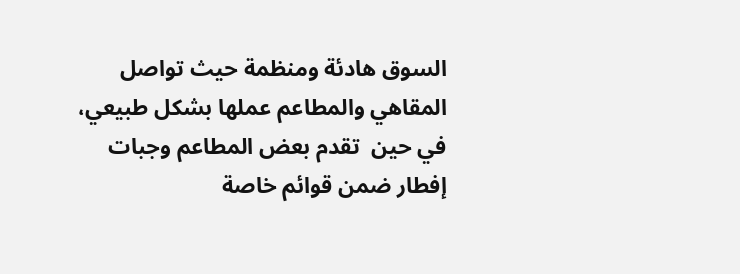السوق هادئة ومنظمة حيث تواصل المقاهي والمطاعم عملها بشكل طبيعي، في حين  تقدم بعض المطاعم وجبات إفطار ضمن قوائم خاصة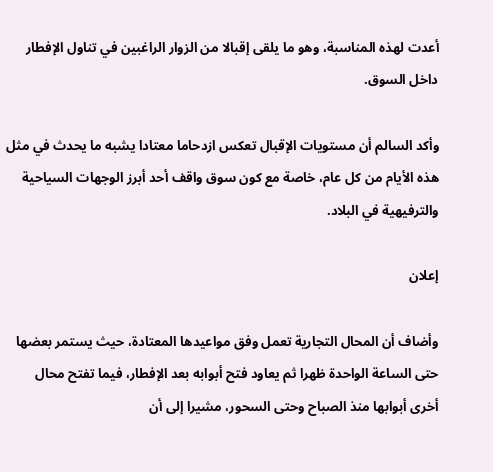أعدت لهذه المناسبة، وهو ما يلقى إقبالا من الزوار الراغبين في تناول الإفطار داخل السوق.

وأكد السالم أن مستويات الإقبال تعكس ازدحاما معتادا يشبه ما يحدث في مثل هذه الأيام من كل عام، خاصة مع كون سوق واقف أحد أبرز الوجهات السياحية والترفيهية في البلاد.

إعلان

وأضاف أن المحال التجارية تعمل وفق مواعيدها المعتادة، حيث يستمر بعضها حتى الساعة الواحدة ظهرا ثم يعاود فتح أبوابه بعد الإفطار، فيما تفتح محال أخرى أبوابها منذ الصباح وحتى السحور، مشيرا إلى أن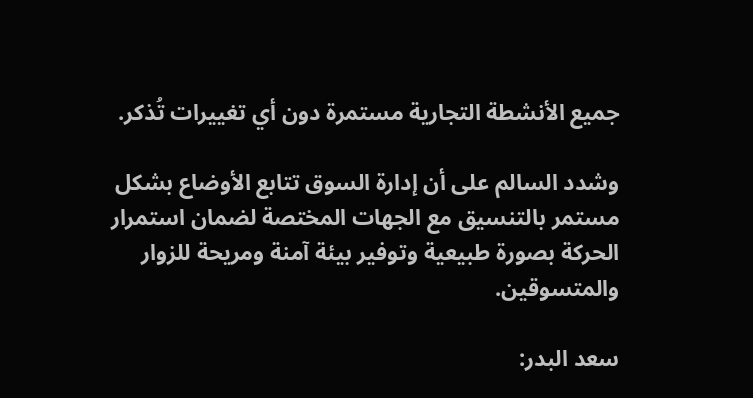جميع الأنشطة التجارية مستمرة دون أي تغييرات تُذكر.

وشدد السالم على أن إدارة السوق تتابع الأوضاع بشكل مستمر بالتنسيق مع الجهات المختصة لضمان استمرار الحركة بصورة طبيعية وتوفير بيئة آمنة ومريحة للزوار والمتسوقين.

سعد البدر: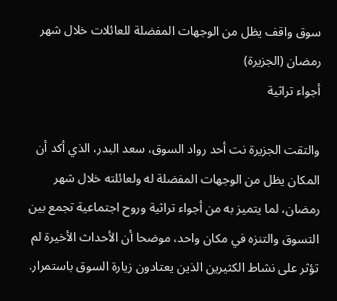سوق واقف يظل من الوجهات المفضلة للعائلات خلال شهر رمضان (الجزيرة)
أجواء تراثية

والتقت الجزيرة نت أحد رواد السوق، سعد البدر، الذي أكد أن المكان يظل من الوجهات المفضلة له ولعائلته خلال شهر رمضان، لما يتميز به من أجواء تراثية وروح اجتماعية تجمع بين التسوق والتنزه في مكان واحد، موضحا أن الأحداث الأخيرة لم تؤثر على نشاط الكثيرين الذين يعتادون زيارة السوق باستمرار.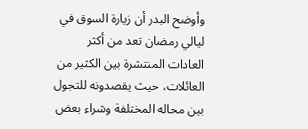وأوضح البدر أن زيارة السوق في ليالي رمضان تعد من أكثر العادات المنتشرة بين الكثير من العائلات، حيث يقصدونه للتجول بين محاله المختلفة وشراء بعض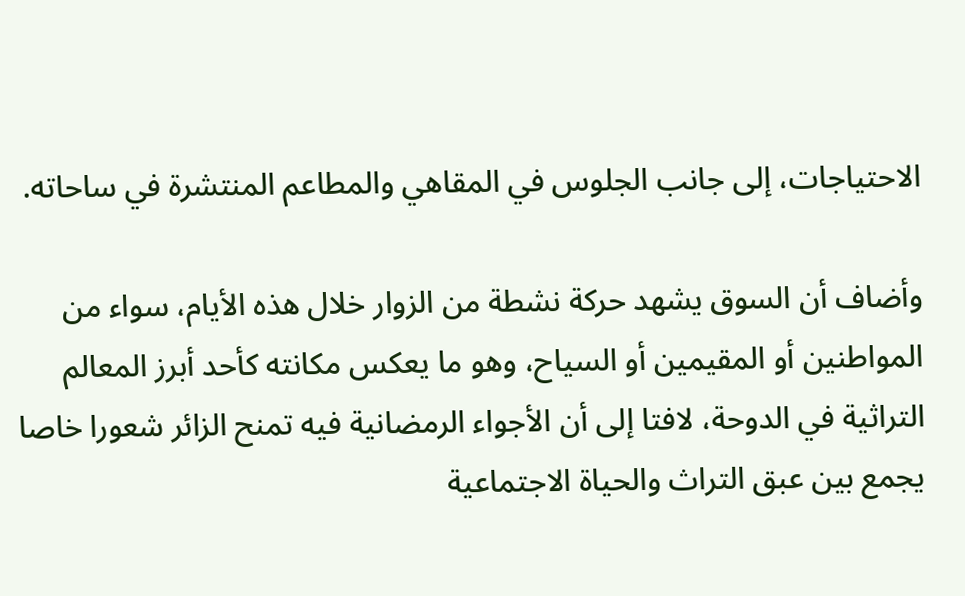الاحتياجات، إلى جانب الجلوس في المقاهي والمطاعم المنتشرة في ساحاته.

وأضاف أن السوق يشهد حركة نشطة من الزوار خلال هذه الأيام، سواء من المواطنين أو المقيمين أو السياح، وهو ما يعكس مكانته كأحد أبرز المعالم التراثية في الدوحة، لافتا إلى أن الأجواء الرمضانية فيه تمنح الزائر شعورا خاصا يجمع بين عبق التراث والحياة الاجتماعية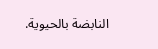النابضة بالحيوية.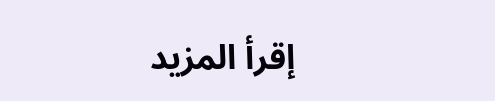إقرأ المزيد